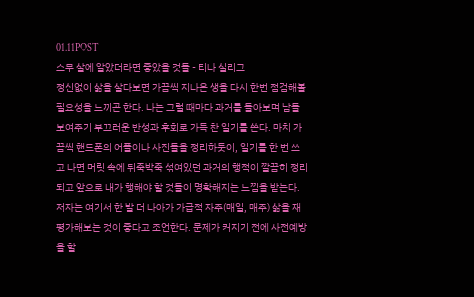01.11POST
스무 살에 알았더라면 좋았을 것들 - 티나 실리그
정신없이 삶을 살다보면 가끔씩 지나온 생을 다시 한번 점검해볼 필요성을 느끼곤 한다. 나는 그럴 때마다 과거를 돌아보며 남들 보여주기 부끄러운 반성과 후회로 가득 찬 일기를 쓴다. 마치 가끔씩 핸드폰의 어플이나 사진들을 정리하듯이, 일기를 한 번 쓰고 나면 머릿 속에 뒤죽박죽 섞여있던 과거의 행적이 깔끔히 정리되고 앞으로 내가 행해야 할 것들이 명확해지는 느낌을 받는다. 저자는 여기서 한 발 더 나아가 가급적 자주(매일, 매주) 삶을 재평가해보는 것이 좋다고 조언한다. 문제가 커지기 전에 사전예방을 할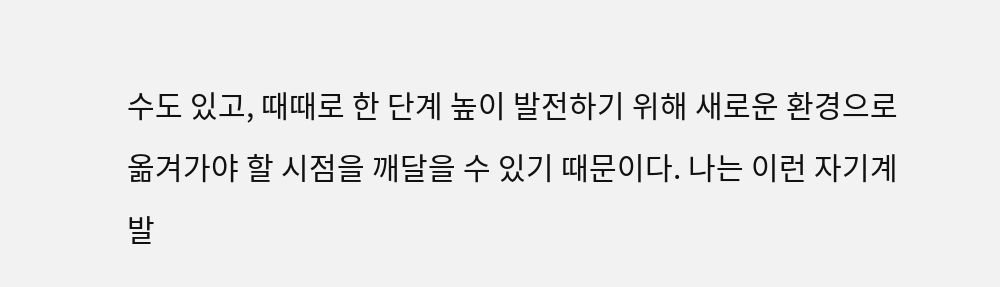수도 있고, 때때로 한 단계 높이 발전하기 위해 새로운 환경으로 옮겨가야 할 시점을 깨달을 수 있기 때문이다. 나는 이런 자기계발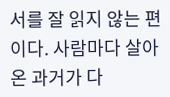서를 잘 읽지 않는 편이다. 사람마다 살아온 과거가 다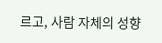르고, 사람 자체의 성향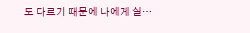도 다르기 때문에 나에게 실…